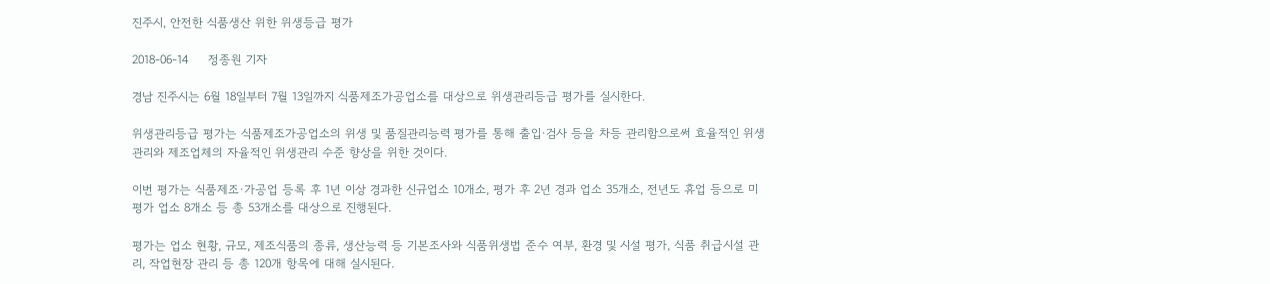진주시, 안전한 식품생산 위한 위생등급 평가

2018-06-14     정종원 기자

경남 진주시는 6월 18일부터 7월 13일까지 식품제조가공업소를 대상으로 위생관리등급 평가를 실시한다.

위생관리등급 평가는 식품제조가공업소의 위생 및 품질관리능력 평가를 통해 출입·검사 등을 차등 관리함으로써 효율적인 위생관리와 제조업체의 자율적인 위생관리 수준 향상을 위한 것이다.

이번 평가는 식품제조·가공업 등록 후 1년 이상 경과한 신규업소 10개소, 평가 후 2년 경과 업소 35개소, 전년도 휴업 등으로 미평가 업소 8개소 등 총 53개소를 대상으로 진행된다.

평가는 업소 현황, 규모, 제조식품의 종류, 생산능력 등 기본조사와 식품위생법 준수 여부, 환경 및 시설 평가, 식품 취급시설 관리, 작업현장 관리 등 총 120개 항목에 대해 실시된다.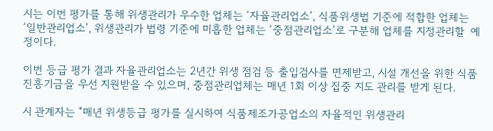시는 이번 평가를 통해 위생관리가 우수한 업체는 ‘자율관리업소’, 식품위생법 기준에 적합한 업체는 ‘일반관리업소’, 위생관리가 법령 기준에 미흡한 업체는 ‘중점관리업소’로 구분해 업체를 지정관리할  예정이다.

이번 등급 평가 결과 자율관리업소는 2년간 위생 점검 등 출입검사를 면제받고, 시설 개선을 위한 식품진흥기금을 우선 지원받을 수 있으며, 중점관리업체는 매년 1회 이상 집중 지도 관리를 받게 된다.

시 관계자는 "매년 위생등급 평가를 실시하여 식품제조가공업소의 자율적인 위생관리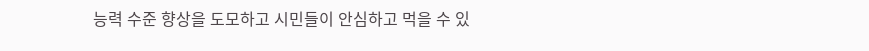능력 수준 향상을 도모하고 시민들이 안심하고 먹을 수 있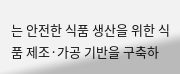는 안전한 식품 생산을 위한 식품 제조·가공 기반을 구축하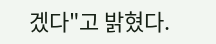겠다"고 밝혔다.